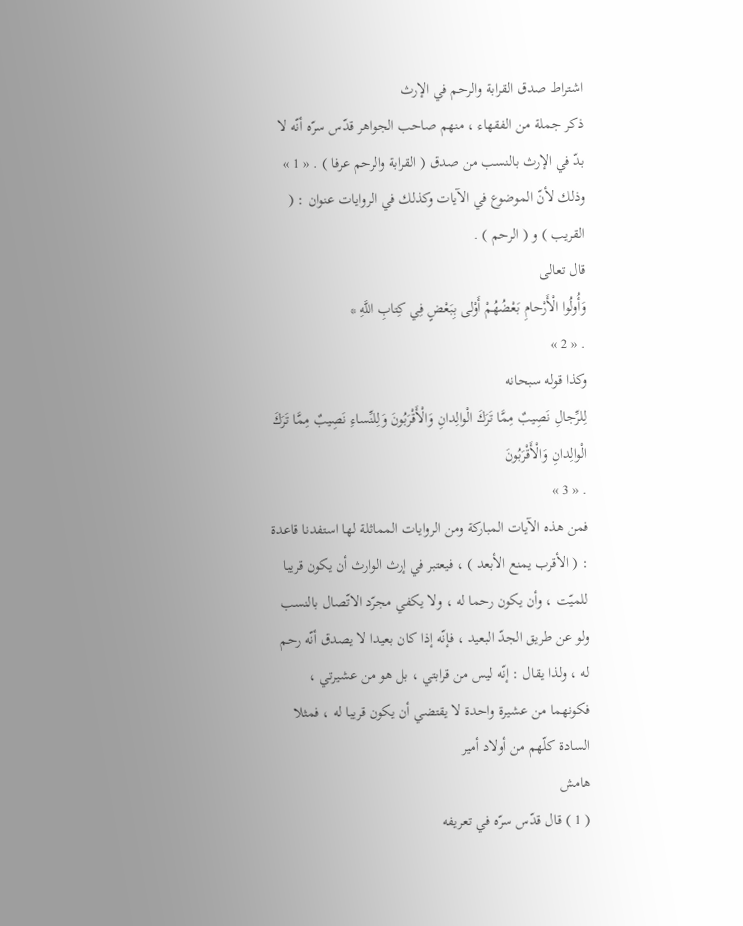اشتراط صدق القرابة والرحم في الإرث
ذكر جملة من الفقهاء ، منهم صاحب الجواهر قدّس سرّه أنّه لا بدّ في الإرث بالنسب من صدق ( القرابة والرحم عرفا ) . « 1 »
وذلك لأنّ الموضوع في الآيات وكذلك في الروايات عنوان : ( القريب ) و ( الرحم ) .
قال تعالى
وَأُولُوا الْأَرْحامِ بَعْضُهُمْ أَوْلى بِبَعْضٍ فِي كِتابِ اللَّهِ *
. « 2 »
وكذا قوله سبحانه
لِلرِّجالِ نَصِيبٌ مِمَّا تَرَكَ الْوالِدانِ وَالْأَقْرَبُونَ وَلِلنِّساءِ نَصِيبٌ مِمَّا تَرَكَ الْوالِدانِ وَالْأَقْرَبُونَ
. « 3 »
فمن هذه الآيات المباركة ومن الروايات المماثلة لها استفدنا قاعدة : ( الأقرب يمنع الأبعد ) ، فيعتبر في إرث الوارث أن يكون قريبا للميّت ، وأن يكون رحما له ، ولا يكفي مجرّد الاتّصال بالنسب ولو عن طريق الجدّ البعيد ، فإنّه إذا كان بعيدا لا يصدق أنّه رحم له ، ولذا يقال : إنّه ليس من قرابتي ، بل هو من عشيرتي ، فكونهما من عشيرة واحدة لا يقتضي أن يكون قريبا له ، فمثلا السادة كلّهم من أولاد أمير
هامش
( 1 ) قال قدّس سرّه في تعريفه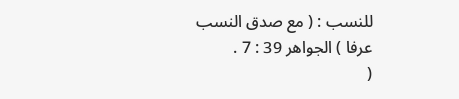للنسب : ( مع صدق النسب عرفا ) الجواهر 39 : 7 .
(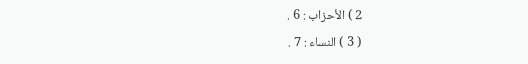2 ) الأحزاب : 6 .
( 3 ) النساء : 7 .